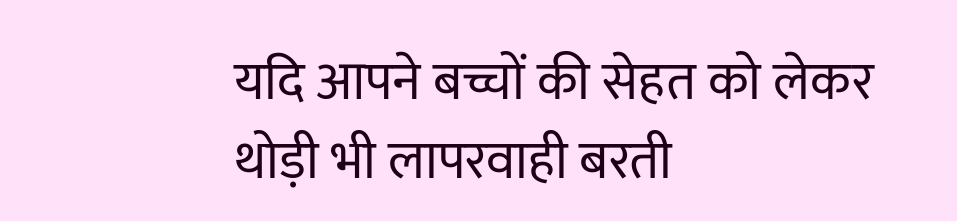यदि आपने बच्चों की सेहत को लेकर थोड़ी भी लापरवाही बरती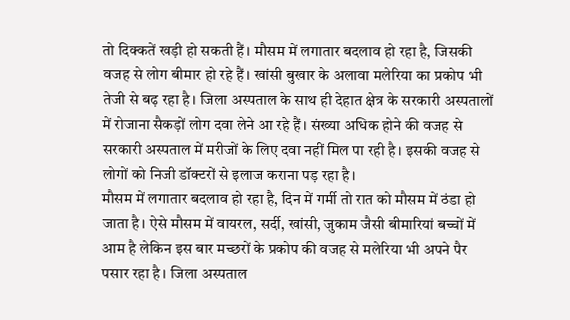तो दिक्कतें खड़ी हो सकती हैं। मौसम में लगातार बदलाव हो रहा है, जिसकी वजह से लोग बीमार हो रहे हैं। खांसी बुखार के अलावा मलेरिया का प्रकोप भी तेजी से बढ़ रहा है। जिला अस्पताल के साथ ही देहात क्षेत्र के सरकारी अस्पतालों में रोजाना सैकड़ों लोग दवा लेने आ रहे हैं। संख्या अधिक होने की वजह से सरकारी अस्पताल में मरीजों के लिए दवा नहीं मिल पा रही है। इसकी वजह से लोगों को निजी डॉक्टरों से इलाज कराना पड़ रहा है।
मौसम में लगातार बदलाव हो रहा है, दिन में गर्मी तो रात को मौसम में ठंडा हो जाता है। ऐसे मौसम में वायरल, सर्दी, खांसी, जुकाम जैसी बीमारियां बच्चों में आम है लेकिन इस बार मच्छरों के प्रकोप की वजह से मलेरिया भी अपने पैर पसार रहा है। जिला अस्पताल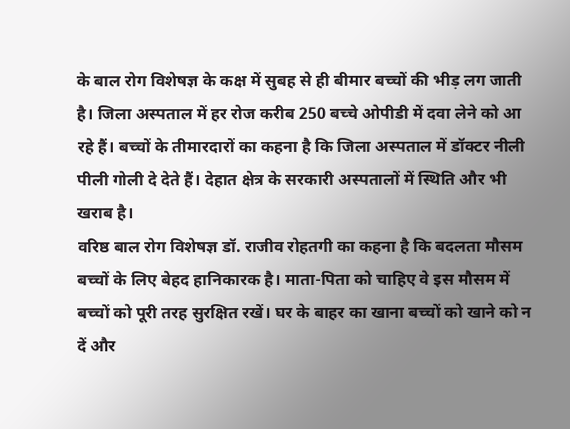के बाल रोग विशेषज्ञ के कक्ष में सुबह से ही बीमार बच्चों की भीड़ लग जाती है। जिला अस्पताल में हर रोज करीब 250 बच्चे ओपीडी में दवा लेने को आ रहे हैं। बच्चों के तीमारदारों का कहना है कि जिला अस्पताल में डॉक्टर नीली पीली गोली दे देते हैं। देहात क्षेत्र के सरकारी अस्पतालों में स्थिति और भी खराब है।
वरिष्ठ बाल रोग विशेषज्ञ डॉ. राजीव रोहतगी का कहना है कि बदलता मौसम बच्चों के लिए बेहद हानिकारक है। माता-पिता को चाहिए वे इस मौसम में बच्चों को पूरी तरह सुरक्षित रखें। घर के बाहर का खाना बच्चों को खाने को न दें और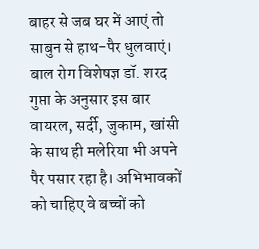बाहर से जब घर में आएं तो साबुन से हाथ-पैर धुलवाएं।
बाल रोग विशेषज्ञ डॉ. शरद गुप्ता के अनुसार इस बार वायरल, सर्दी, जुकाम, खांसी के साथ ही मलेरिया भी अपने पैर पसार रहा है। अभिभावकों को चाहिए वे बच्चों को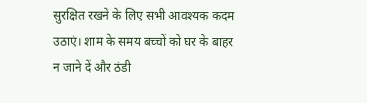सुरक्षित रखने के लिए सभी आवश्यक कदम उठाएं। शाम के समय बच्चों को घर के बाहर न जाने दें और ठंडी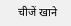चीजें खाने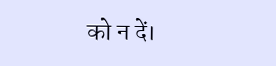को न दें।